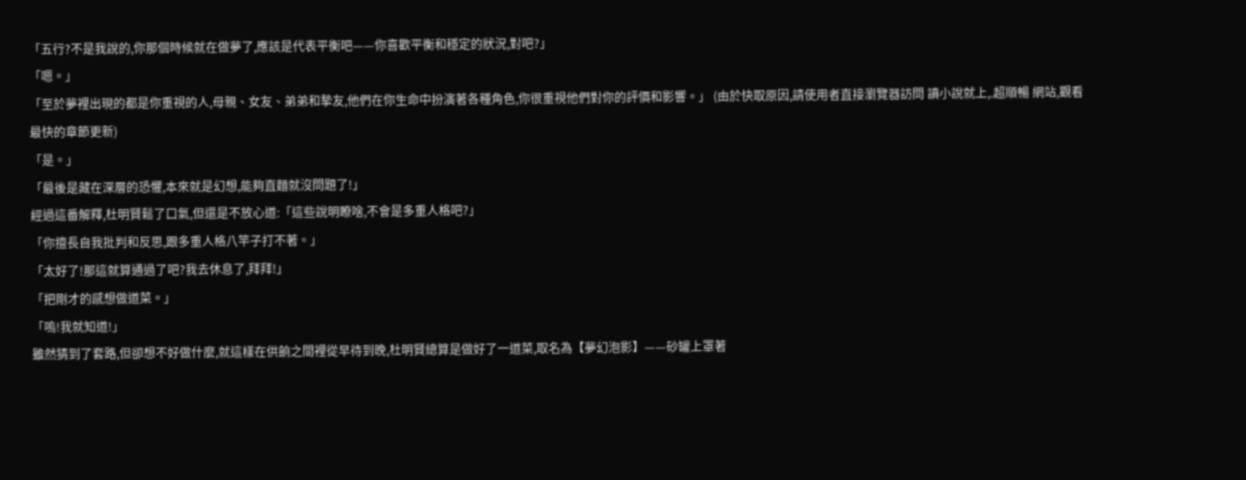「五行?不是我說的,你那個時候就在做夢了,應該是代表平衡吧——你喜歡平衡和穩定的狀況,對吧?」
「嗯。」
「至於夢裡出現的都是你重視的人,母親、女友、弟弟和摯友,他們在你生命中扮演著各種角色,你很重視他們對你的評價和影響。」 (由於快取原因,請使用者直接瀏覽器訪問 讀小說就上,.超順暢 網站,觀看最快的章節更新)
「是。」
「最後是藏在深層的恐懼,本來就是幻想,能夠直麵就沒問題了!」
經過這番解釋,杜明賢鬆了口氣,但還是不放心道:「這些說明瞭啥,不會是多重人格吧?」
「你擅長自我批判和反思,跟多重人格八竿子打不著。」
「太好了!那這就算通過了吧?我去休息了,拜拜!」
「把剛才的感想做道菜。」
「嗚!我就知道!」
雖然猜到了套路,但卻想不好做什麼,就這樣在供餉之間裡從早待到晚,杜明賢總算是做好了一道菜,取名為【夢幻泡影】——砂罐上罩著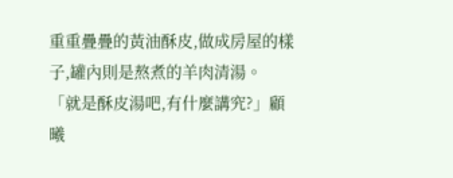重重疊疊的黃油酥皮,做成房屋的樣子,罐內則是熬煮的羊肉清湯。
「就是酥皮湯吧,有什麼講究?」顧曦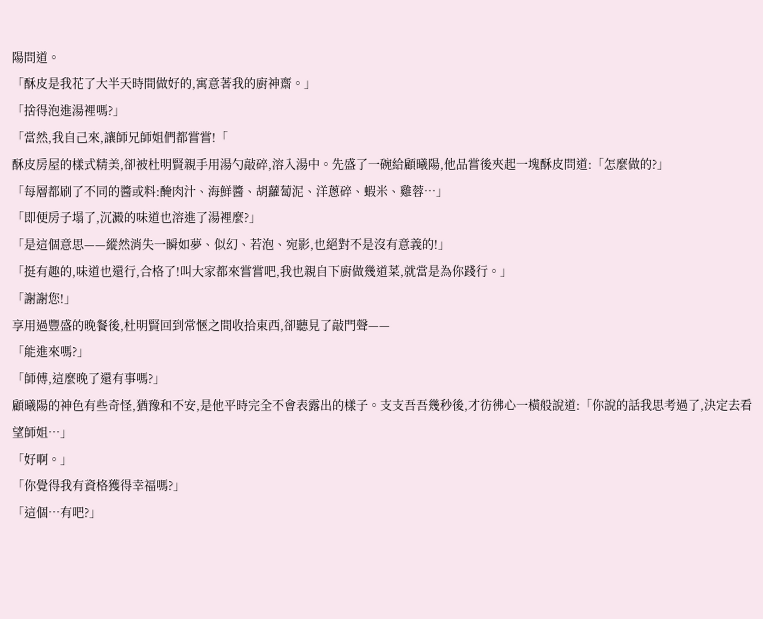陽問道。
「酥皮是我花了大半天時間做好的,寓意著我的廚神齋。」
「捨得泡進湯裡嗎?」
「當然,我自己來,讓師兄師姐們都嘗嘗!「
酥皮房屋的樣式精美,卻被杜明賢親手用湯勺敲碎,溶入湯中。先盛了一碗給顧曦陽,他品嘗後夾起一塊酥皮問道:「怎麼做的?」
「每層都刷了不同的醬或料:醃肉汁、海鮮醬、胡蘿蔔泥、洋蔥碎、蝦米、雞蓉…」
「即便房子塌了,沉澱的味道也溶進了湯裡麼?」
「是這個意思——縱然消失一瞬如夢、似幻、若泡、宛影,也絕對不是沒有意義的!」
「挺有趣的,味道也還行,合格了!叫大家都來嘗嘗吧,我也親自下廚做幾道菜,就當是為你踐行。」
「謝謝您!」
享用過豐盛的晚餐後,杜明賢回到常愜之間收拾東西,卻聽見了敲門聲——
「能進來嗎?」
「師傅,這麼晚了還有事嗎?」
顧曦陽的神色有些奇怪,猶豫和不安,是他平時完全不會表露出的樣子。支支吾吾幾秒後,才彷彿心一橫般說道:「你說的話我思考過了,決定去看望師姐…」
「好啊。」
「你覺得我有資格獲得幸福嗎?」
「這個…有吧?」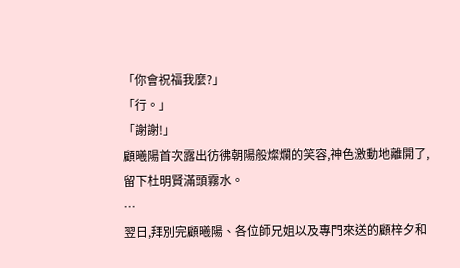「你會祝福我麼?」
「行。」
「謝謝!」
顧曦陽首次露出彷彿朝陽般燦爛的笑容,神色激動地離開了,留下杜明賢滿頭霧水。
…
翌日,拜別完顧曦陽、各位師兄姐以及專門來送的顧梓夕和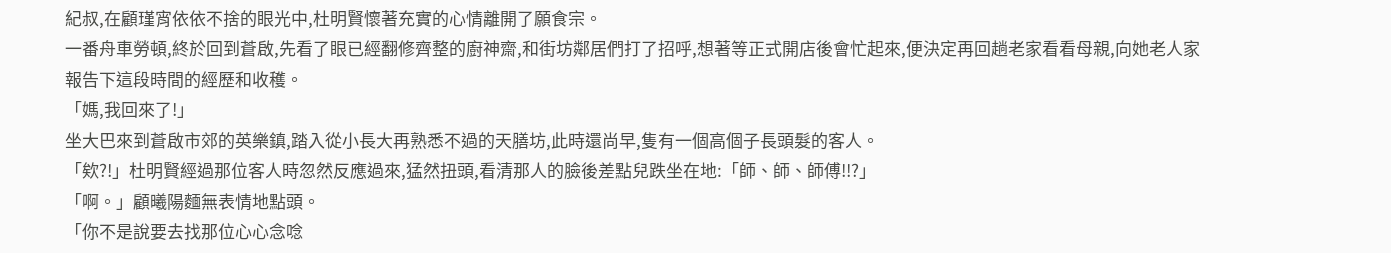紀叔,在顧瑾宵依依不捨的眼光中,杜明賢懷著充實的心情離開了願食宗。
一番舟車勞頓,終於回到蒼啟,先看了眼已經翻修齊整的廚神齋,和街坊鄰居們打了招呼,想著等正式開店後會忙起來,便決定再回趟老家看看母親,向她老人家報告下這段時間的經歷和收穫。
「媽,我回來了!」
坐大巴來到蒼啟市郊的英樂鎮,踏入從小長大再熟悉不過的天膳坊,此時還尚早,隻有一個高個子長頭髮的客人。
「欸?!」杜明賢經過那位客人時忽然反應過來,猛然扭頭,看清那人的臉後差點兒跌坐在地:「師、師、師傅!!?」
「啊。」顧曦陽麵無表情地點頭。
「你不是說要去找那位心心念唸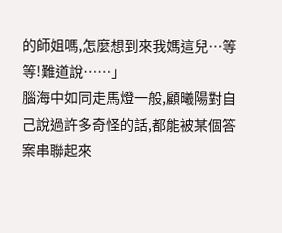的師姐嗎,怎麼想到來我媽這兒…等等!難道說……」
腦海中如同走馬燈一般,顧曦陽對自己說過許多奇怪的話,都能被某個答案串聯起來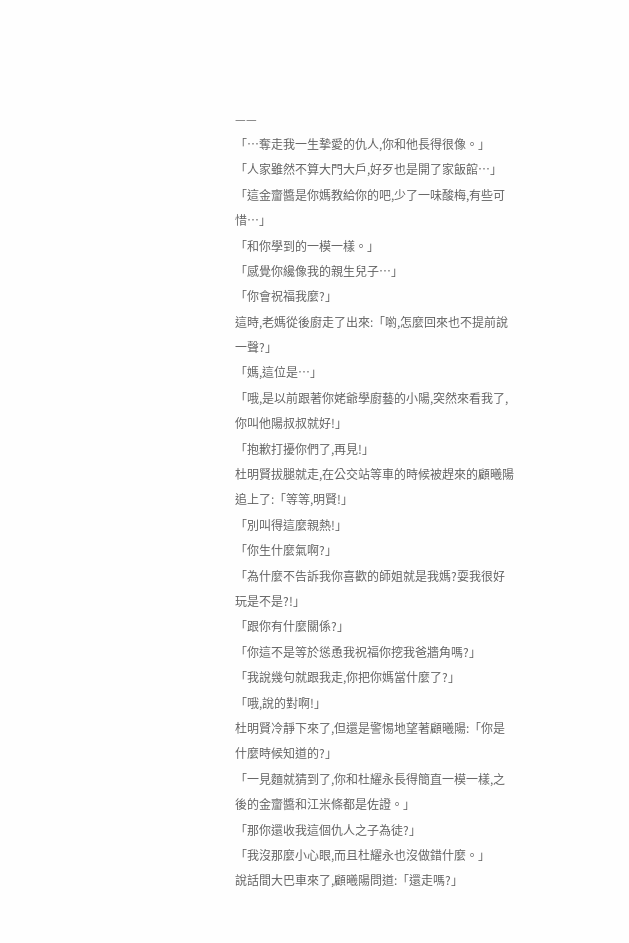——
「…奪走我一生摯愛的仇人,你和他長得很像。」
「人家雖然不算大門大戶,好歹也是開了家飯館…」
「這金齏醬是你媽教給你的吧,少了一味酸梅,有些可惜…」
「和你學到的一模一樣。」
「感覺你纔像我的親生兒子…」
「你會祝福我麼?」
這時,老媽從後廚走了出來:「喲,怎麼回來也不提前說一聲?」
「媽,這位是…」
「哦,是以前跟著你姥爺學廚藝的小陽,突然來看我了,你叫他陽叔叔就好!」
「抱歉打擾你們了,再見!」
杜明賢拔腿就走,在公交站等車的時候被趕來的顧曦陽追上了:「等等,明賢!」
「別叫得這麼親熱!」
「你生什麼氣啊?」
「為什麼不告訴我你喜歡的師姐就是我媽?耍我很好玩是不是?!」
「跟你有什麼關係?」
「你這不是等於慫恿我祝福你挖我爸牆角嗎?」
「我說幾句就跟我走,你把你媽當什麼了?」
「哦,說的對啊!」
杜明賢冷靜下來了,但還是警惕地望著顧曦陽:「你是什麼時候知道的?」
「一見麵就猜到了,你和杜耀永長得簡直一模一樣,之後的金齏醬和江米條都是佐證。」
「那你還收我這個仇人之子為徒?」
「我沒那麼小心眼,而且杜耀永也沒做錯什麼。」
說話間大巴車來了,顧曦陽問道:「還走嗎?」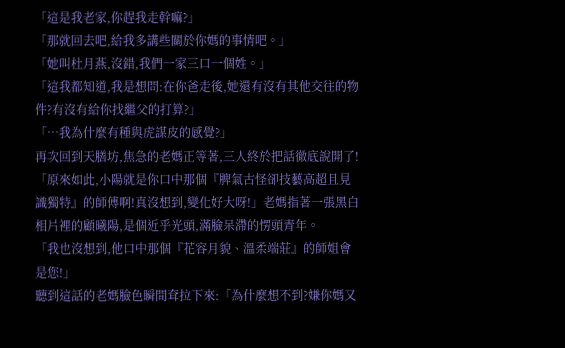「這是我老家,你趕我走幹嘛?」
「那就回去吧,給我多講些關於你媽的事情吧。」
「她叫杜月燕,沒錯,我們一家三口一個姓。」
「這我都知道,我是想問:在你爸走後,她還有沒有其他交往的物件?有沒有給你找繼父的打算?」
「…我為什麼有種與虎謀皮的感覺?」
再次回到天膳坊,焦急的老媽正等著,三人終於把話徹底說開了!
「原來如此,小陽就是你口中那個『脾氣古怪卻技藝高超且見識獨特』的師傅啊!真沒想到,變化好大呀!」老媽指著一張黑白相片裡的顧曦陽,是個近乎光頭,滿臉呆滯的愣頭青年。
「我也沒想到,他口中那個『花容月貌、溫柔端莊』的師姐會是您!」
聽到這話的老媽臉色瞬間耷拉下來:「為什麼想不到?嫌你媽又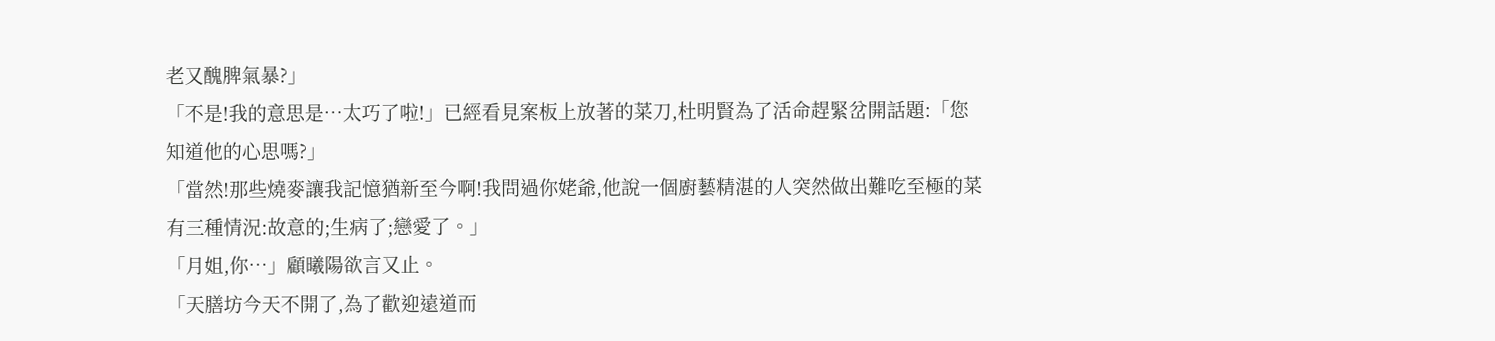老又醜脾氣暴?」
「不是!我的意思是…太巧了啦!」已經看見案板上放著的菜刀,杜明賢為了活命趕緊岔開話題:「您知道他的心思嗎?」
「當然!那些燒麥讓我記憶猶新至今啊!我問過你姥爺,他說一個廚藝精湛的人突然做出難吃至極的菜有三種情況:故意的;生病了;戀愛了。」
「月姐,你…」顧曦陽欲言又止。
「天膳坊今天不開了,為了歡迎遠道而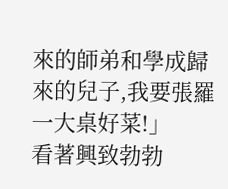來的師弟和學成歸來的兒子,我要張羅一大桌好菜!」
看著興致勃勃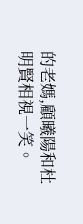的老媽,顧曦陽和杜明賢相視一笑。